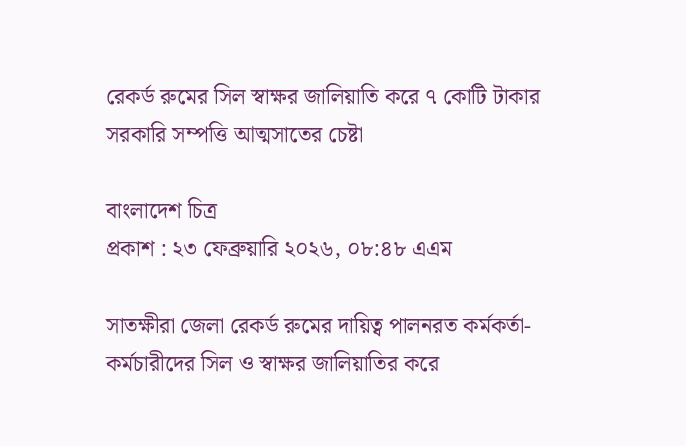রেকর্ড রুমের সিল স্বাক্ষর জালিয়াতি করে ৭ কোটি টাকার সরকারি সম্পত্তি আত্মসাতের চেষ্টা

বাংলাদেশ চিত্র
প্রকাশ : ২৩ ফেব্রুয়ারি ২০২৬, ০৮:৪৮ এএম

সাতক্ষীরা জেলা রেকর্ড রুমের দায়িত্ব পালনরত কর্মকর্তা-কর্মচারীদের সিল ও স্বাক্ষর জালিয়াতির করে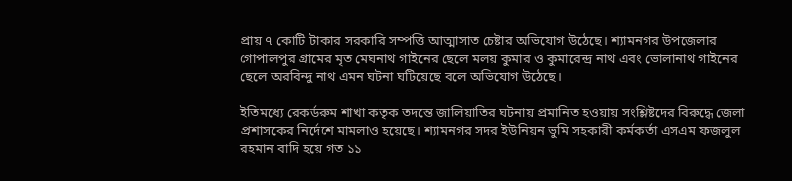প্রায় ৭ কোটি টাকার সরকারি সম্পত্তি আত্মাসাত চেষ্টার অভিযোগ উঠেছে। শ্যামনগর উপজেলার গোপালপুর গ্রামের মৃত মেঘনাথ গাইনের ছেলে মলয় কুমার ও কুমারেন্দ্র নাথ এবং ভোলানাথ গাইনের ছেলে অরবিন্দু নাথ এমন ঘটনা ঘটিয়েছে বলে অভিযোগ উঠেছে।

ইতিমধ্যে রেকর্ডরুম শাখা কতৃক তদন্তে জালিয়াতির ঘটনায় প্রমানিত হওয়ায় সংশ্লিষ্টদের বিরুদ্ধে জেলা প্রশাসকের নির্দেশে মামলাও হয়েছে। শ্যামনগর সদর ইউনিয়ন ভুমি সহকারী কর্মকর্তা এসএম ফজলুল রহমান বাদি হয়ে গত ১১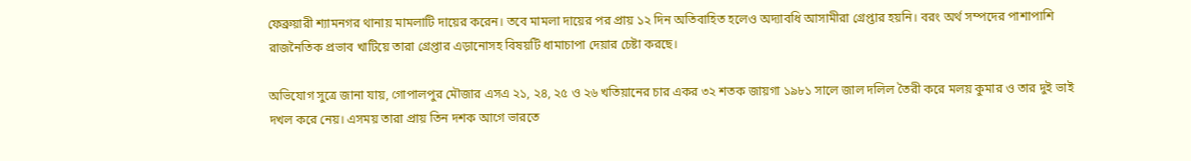ফেব্রুয়ারী শ্যামনগর থানায় মামলাটি দায়ের করেন। তবে মামলা দায়ের পর প্রায় ১২ দিন অতিবাহিত হলেও অদ্যাবধি আসামীরা গ্রেপ্তার হয়নি। বরং অর্থ সম্পদের পাশাপাশি রাজনৈতিক প্রভাব খাটিয়ে তারা গ্রেপ্তার এড়ানোসহ বিষয়টি ধামাচাপা দেয়ার চেষ্টা করছে।

অভিযোগ সুত্রে জানা যায়, গোপালপুর মৌজার এসএ ২১, ২৪, ২৫ ও ২৬ খতিয়ানের চার একর ৩২ শতক জায়গা ১৯৮১ সালে জাল দলিল তৈরী করে মলয় কুমার ও তার দুই ভাই দখল করে নেয়। এসময় তারা প্রায় তিন দশক আগে ভারতে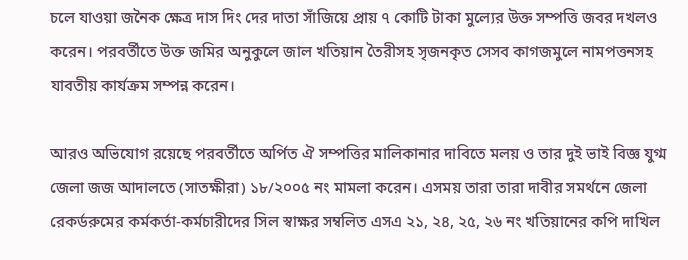চলে যাওয়া জনৈক ক্ষেত্র দাস দিং দের দাতা সাঁজিয়ে প্রায় ৭ কোটি টাকা মুল্যের উক্ত সম্পত্তি জবর দখলও করেন। পরবর্তীতে উক্ত জমির অনুকুলে জাল খতিয়ান তৈরীসহ সৃজনকৃত সেসব কাগজমুলে নামপত্তনসহ যাবতীয় কার্যক্রম সম্পন্ন করেন।

আরও অভিযোগ রয়েছে পরবর্তীতে অর্পিত ঐ সম্পত্তির মালিকানার দাবিতে মলয় ও তার দুই ভাই বিজ্ঞ যুগ্ম জেলা জজ আদালতে (সাতক্ষীরা) ১৮/২০০৫ নং মামলা করেন। এসময় তারা তারা দাবীর সমর্থনে জেলা রেকর্ডরুমের কর্মকর্তা-কর্মচারীদের সিল স্বাক্ষর সম্বলিত এসএ ২১, ২৪, ২৫, ২৬ নং খতিয়ানের কপি দাখিল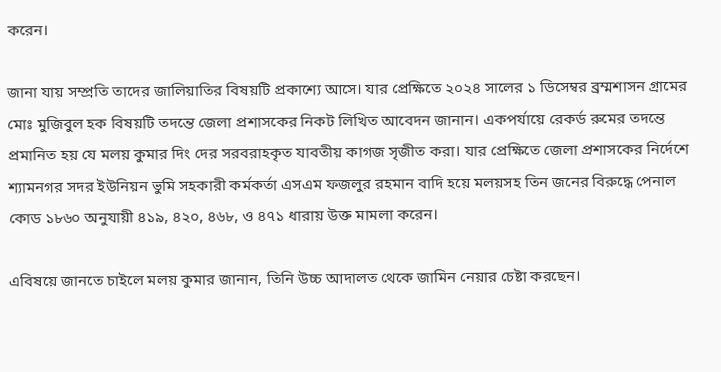করেন।

জানা যায় সম্প্রতি তাদের জালিয়াতির বিষয়টি প্রকাশ্যে আসে। যার প্রেক্ষিতে ২০২৪ সালের ১ ডিসেম্বর ব্রম্মশাসন গ্রামের মোঃ মুজিবুল হক বিষয়টি তদন্তে জেলা প্রশাসকের নিকট লিখিত আবেদন জানান। একপর্যায়ে রেকর্ড রুমের তদন্তে প্রমানিত হয় যে মলয় কুমার দিং দের সরবরাহকৃত যাবতীয় কাগজ সৃজীত করা। যার প্রেক্ষিতে জেলা প্রশাসকের নির্দেশে শ্যামনগর সদর ইউনিয়ন ভুমি সহকারী কর্মকর্তা এসএম ফজলুর রহমান বাদি হয়ে মলয়সহ তিন জনের বিরুদ্ধে পেনাল কোড ১৮৬০ অনুযায়ী ৪১৯, ৪২০, ৪৬৮, ও ৪৭১ ধারায় উক্ত মামলা করেন।

এবিষয়ে জানতে চাইলে মলয় কুমার জানান, তিনি উচ্চ আদালত থেকে জামিন নেয়ার চেষ্টা করছেন।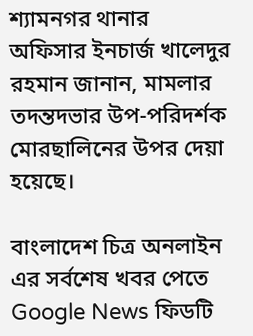শ্যামনগর থানার অফিসার ইনচার্জ খালেদুর রহমান জানান, মামলার তদন্তদভার উপ-পরিদর্শক মোরছালিনের উপর দেয়া হয়েছে।

বাংলাদেশ চিত্র অনলাইন এর সর্বশেষ খবর পেতে Google News ফিডটি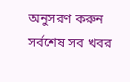অনুসরণ করুন
সর্বশেষ সব খবর